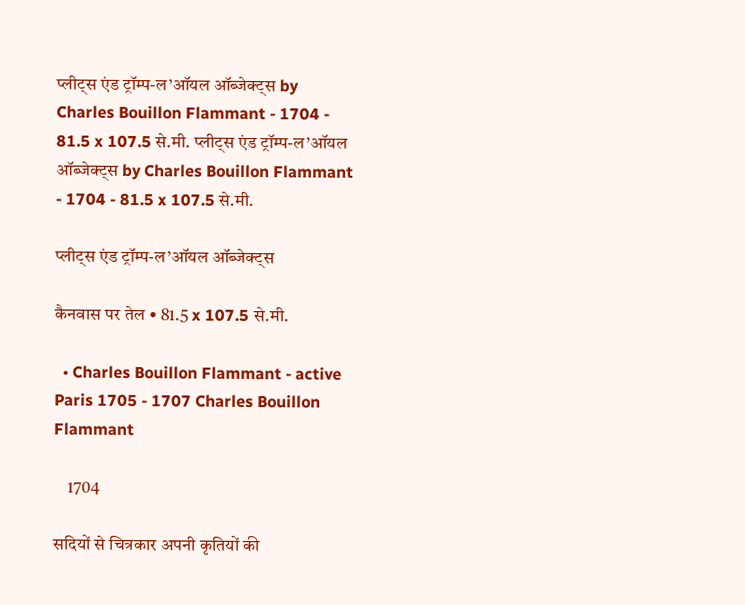प्लीट्स एंड ट्रॉम्प-ल’ऑयल ऑब्जेक्ट्स by Charles Bouillon Flammant - 1704 - 81.5 x 107.5 से.मी. प्लीट्स एंड ट्रॉम्प-ल’ऑयल ऑब्जेक्ट्स by Charles Bouillon Flammant - 1704 - 81.5 x 107.5 से.मी.

प्लीट्स एंड ट्रॉम्प-ल’ऑयल ऑब्जेक्ट्स

कैनवास पर तेल • 81.5 x 107.5 से.मी.

  • Charles Bouillon Flammant - active Paris 1705 - 1707 Charles Bouillon Flammant

    1704

सदियों से चित्रकार अपनी कृतियों की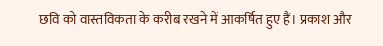छवि को वास्तविकता के करीब रखने में आकर्षित हुए हैं। प्रकाश और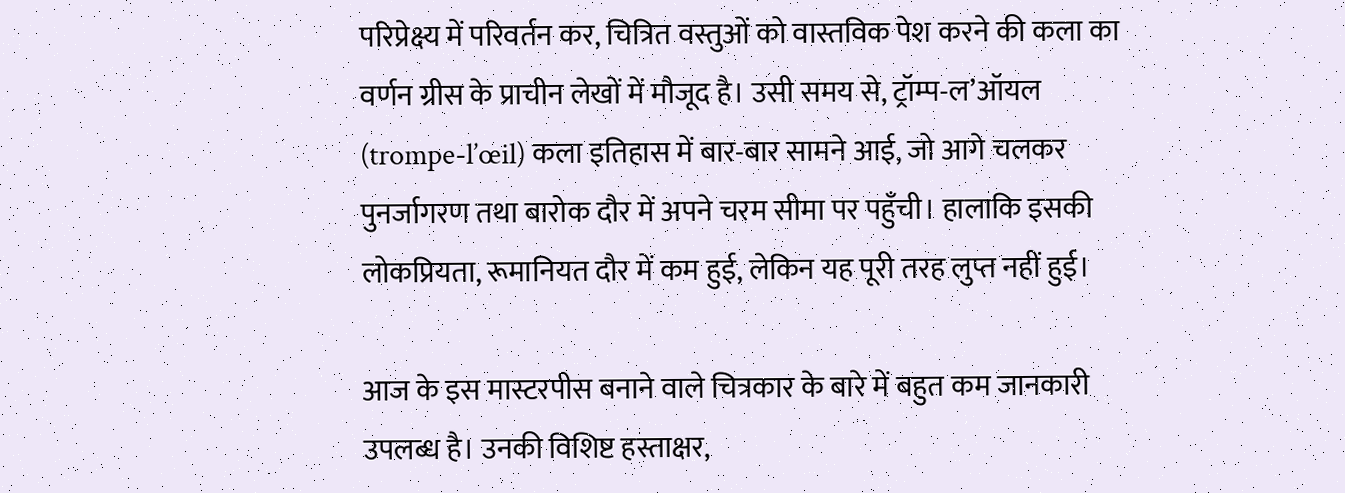परिप्रेक्ष्य में परिवर्तन कर, चित्रित वस्तुओं को वास्तविक पेश करने की कला का वर्णन ग्रीस के प्राचीन लेखों में मौजूद है। उसी समय से, ट्रॉम्प-ल’ऑयल (trompe-l’œil) कला इतिहास में बार-बार सामने आई, जो आगे चलकर पुनर्जागरण तथा बारोक दौर में अपने चरम सीमा पर पहुँची। हालाकि इसकी लोकप्रियता, रूमानियत दौर में कम हुई, लेकिन यह पूरी तरह लुप्त नहीं हुई।

आज के इस मास्टरपीस बनाने वाले चित्रकार के बारे में बहुत कम जानकारी उपलब्ध है। उनकी विशिष्ट हस्ताक्षर,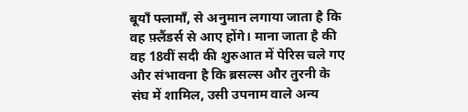बूयॉं फ्लामाँ, से अनुमान लगाया जाता है कि वह फ़्लैंडर्स से आए होंगे। माना जाता है की वह 18वीं सदी की शुरुआत में पेरिस चले गए और संभावना है कि ब्रसल्स और तुरनी के संघ में शामिल, उसी उपनाम वाले अन्य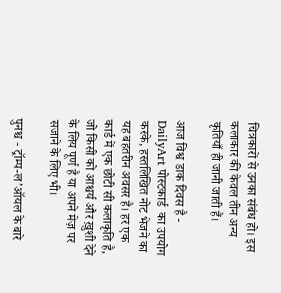चित्रकारों से उनका संबंध हो। इस कलाकार की केवल तीन अन्य कृतियाँ ही जानी जाती हैं।

आज विश्व डाक दिवस है - DailyArt पोस्टकार्ड  का उपयोग करके, हस्तलिखित नोट भेजने का यह बहतरीन अवसर है। हर एक कार्ड में एक छोटी सी कलाकृति है, जो किसी को आश्चर्य और ख़ुशी देने के लिय पूर्ण है या अपने मेज़ पर सजाने के लिए भी।

पुनश्च - ट्रॉम्प-ल’ऑयल के बारे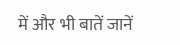में और भी बातें जानें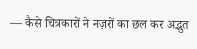— कैसे चित्रकारों ने नज़रों का छल कर अद्भुत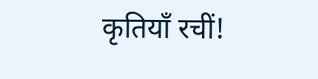कृतियाँ रचीं!